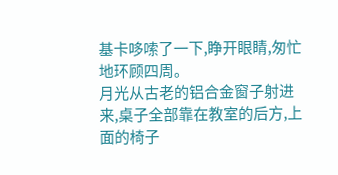基卡哆嗦了一下,睁开眼睛,匆忙地环顾四周。
月光从古老的铝合金窗子射进来,桌子全部靠在教室的后方,上面的椅子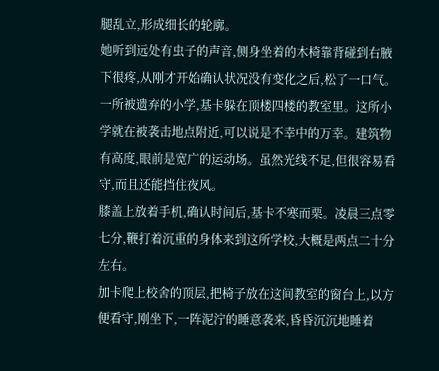腿乱立,形成细长的轮廓。
她听到远处有虫子的声音,侧身坐着的木椅靠背碰到右腋下很疼,从刚才开始确认状况没有变化之后,松了一口气。
一所被遗弃的小学,基卡躲在顶楼四楼的教室里。这所小学就在被袭击地点附近,可以说是不幸中的万幸。建筑物有高度,眼前是宽广的运动场。虽然光线不足,但很容易看守,而且还能挡住夜风。
膝盖上放着手机,确认时间后,基卡不寒而栗。凌晨三点零七分,鞭打着沉重的身体来到这所学校,大概是两点二十分左右。
加卡爬上校舍的顶层,把椅子放在这间教室的窗台上,以方便看守,刚坐下,一阵泥泞的睡意袭来,昏昏沉沉地睡着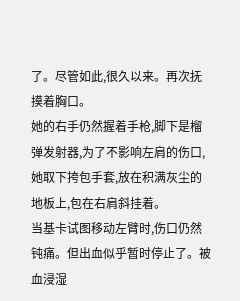了。尽管如此,很久以来。再次抚摸着胸口。
她的右手仍然握着手枪,脚下是榴弹发射器,为了不影响左肩的伤口,她取下挎包手套,放在积满灰尘的地板上,包在右肩斜挂着。
当基卡试图移动左臂时,伤口仍然钝痛。但出血似乎暂时停止了。被血浸湿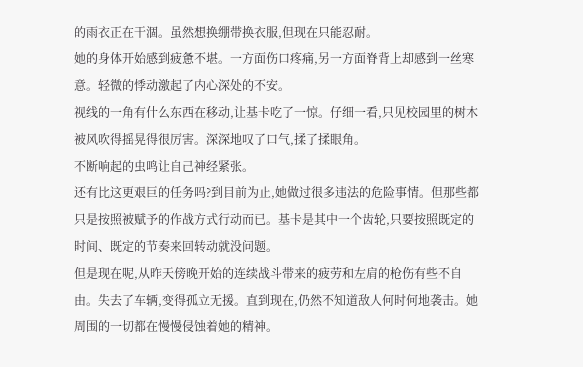的雨衣正在干涸。虽然想换绷带换衣服,但现在只能忍耐。
她的身体开始感到疲惫不堪。一方面伤口疼痛,另一方面脊背上却感到一丝寒意。轻微的悸动激起了内心深处的不安。
视线的一角有什么东西在移动,让基卡吃了一惊。仔细一看,只见校园里的树木被风吹得摇晃得很厉害。深深地叹了口气,揉了揉眼角。
不断响起的虫鸣让自己神经紧张。
还有比这更艰巨的任务吗?到目前为止,她做过很多违法的危险事情。但那些都只是按照被赋予的作战方式行动而已。基卡是其中一个齿轮,只要按照既定的时间、既定的节奏来回转动就没问题。
但是现在呢,从昨天傍晚开始的连续战斗带来的疲劳和左肩的枪伤有些不自由。失去了车辆,变得孤立无援。直到现在,仍然不知道敌人何时何地袭击。她周围的一切都在慢慢侵蚀着她的精神。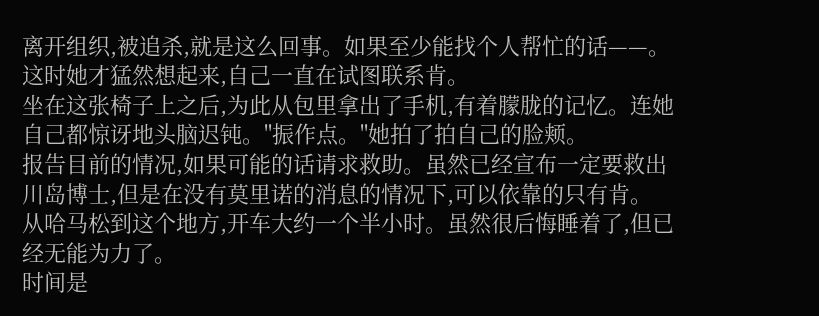离开组织,被追杀,就是这么回事。如果至少能找个人帮忙的话——。
这时她才猛然想起来,自己一直在试图联系肯。
坐在这张椅子上之后,为此从包里拿出了手机,有着朦胧的记忆。连她自己都惊讶地头脑迟钝。"振作点。"她拍了拍自己的脸颊。
报告目前的情况,如果可能的话请求救助。虽然已经宣布一定要救出川岛博士,但是在没有莫里诺的消息的情况下,可以依靠的只有肯。
从哈马松到这个地方,开车大约一个半小时。虽然很后悔睡着了,但已经无能为力了。
时间是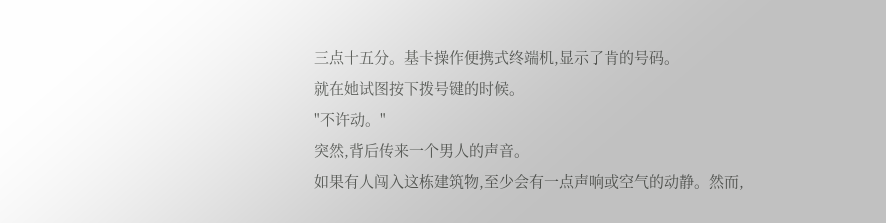三点十五分。基卡操作便携式终端机,显示了肯的号码。
就在她试图按下拨号键的时候。
"不许动。"
突然,背后传来一个男人的声音。
如果有人闯入这栋建筑物,至少会有一点声响或空气的动静。然而,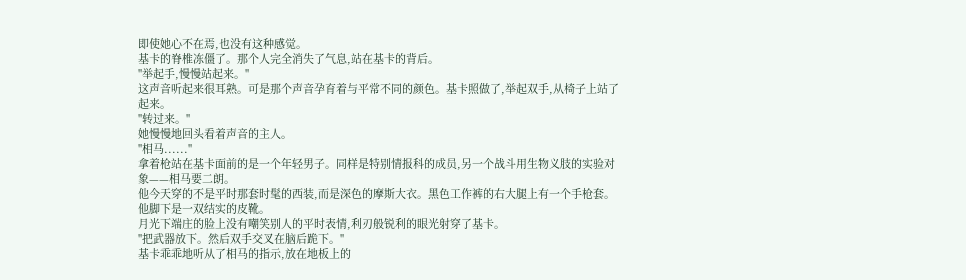即使她心不在焉,也没有这种感觉。
基卡的脊椎冻僵了。那个人完全消失了气息,站在基卡的背后。
"举起手,慢慢站起来。"
这声音听起来很耳熟。可是那个声音孕育着与平常不同的颜色。基卡照做了,举起双手,从椅子上站了起来。
"转过来。"
她慢慢地回头看着声音的主人。
"相马......"
拿着枪站在基卡面前的是一个年轻男子。同样是特别情报科的成员,另一个战斗用生物义肢的实验对象——相马要二朗。
他今天穿的不是平时那套时髦的西装,而是深色的摩斯大衣。黑色工作裤的右大腿上有一个手枪套。他脚下是一双结实的皮靴。
月光下端庄的脸上没有嘲笑别人的平时表情,利刃般锐利的眼光射穿了基卡。
"把武器放下。然后双手交叉在脑后跪下。"
基卡乖乖地听从了相马的指示,放在地板上的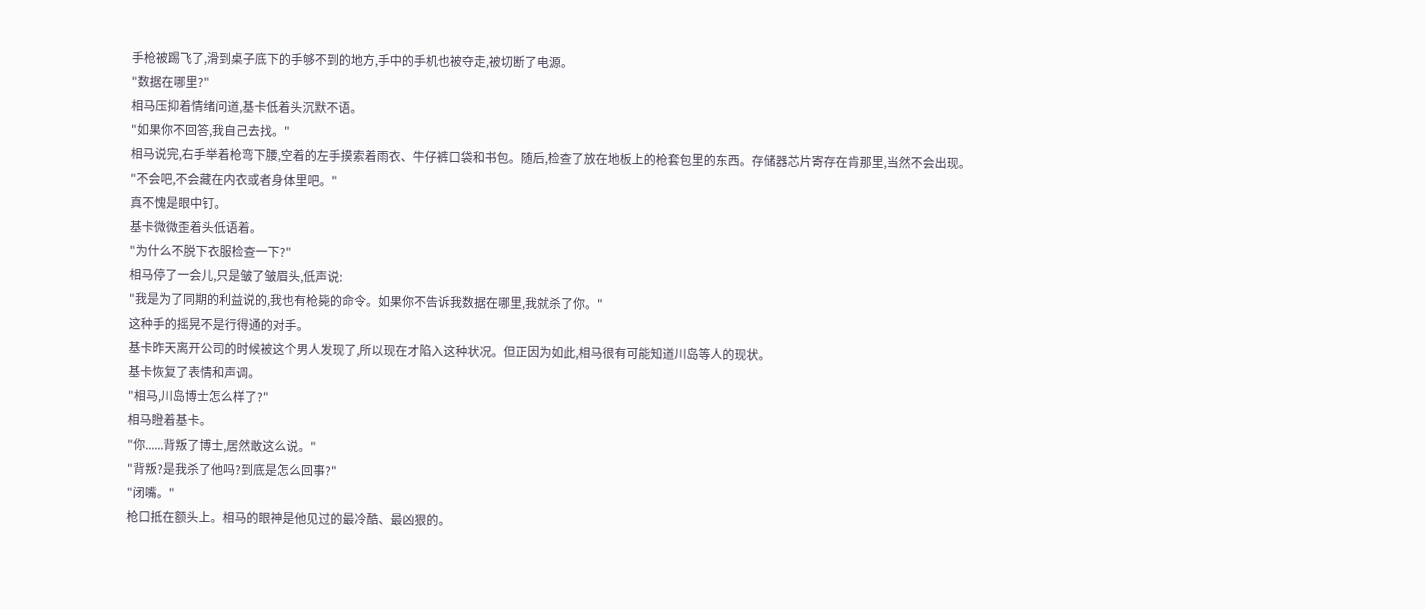手枪被踢飞了,滑到桌子底下的手够不到的地方,手中的手机也被夺走,被切断了电源。
"数据在哪里?"
相马压抑着情绪问道,基卡低着头沉默不语。
"如果你不回答,我自己去找。"
相马说完,右手举着枪弯下腰,空着的左手摸索着雨衣、牛仔裤口袋和书包。随后,检查了放在地板上的枪套包里的东西。存储器芯片寄存在肯那里,当然不会出现。
"不会吧,不会藏在内衣或者身体里吧。"
真不愧是眼中钉。
基卡微微歪着头低语着。
"为什么不脱下衣服检查一下?"
相马停了一会儿,只是皱了皱眉头,低声说:
"我是为了同期的利益说的,我也有枪毙的命令。如果你不告诉我数据在哪里,我就杀了你。"
这种手的摇晃不是行得通的对手。
基卡昨天离开公司的时候被这个男人发现了,所以现在才陷入这种状况。但正因为如此,相马很有可能知道川岛等人的现状。
基卡恢复了表情和声调。
"相马,川岛博士怎么样了?"
相马瞪着基卡。
"你......背叛了博士,居然敢这么说。"
"背叛?是我杀了他吗?到底是怎么回事?"
"闭嘴。"
枪口抵在额头上。相马的眼神是他见过的最冷酷、最凶狠的。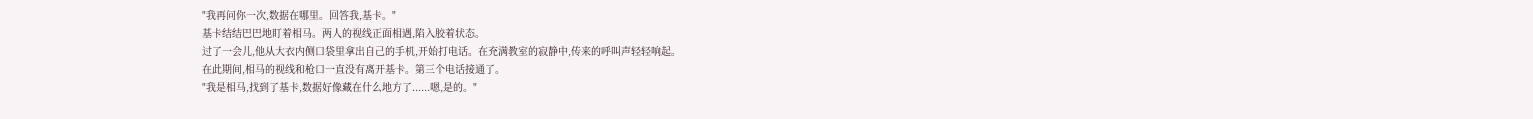"我再问你一次,数据在哪里。回答我,基卡。"
基卡结结巴巴地盯着相马。两人的视线正面相遇,陷入胶着状态。
过了一会儿,他从大衣内侧口袋里拿出自己的手机,开始打电话。在充满教室的寂静中,传来的呼叫声轻轻响起。
在此期间,相马的视线和枪口一直没有离开基卡。第三个电话接通了。
"我是相马,找到了基卡,数据好像藏在什么地方了......嗯,是的。"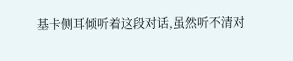基卡侧耳倾听着这段对话,虽然听不清对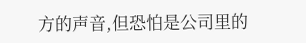方的声音,但恐怕是公司里的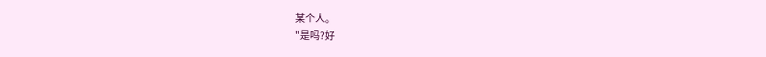某个人。
"是吗?好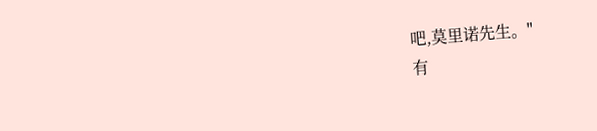吧,莫里诺先生。"
有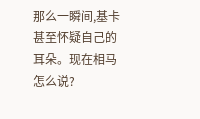那么一瞬间,基卡甚至怀疑自己的耳朵。现在相马怎么说?